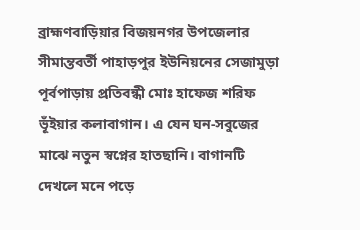ব্রাহ্মণবাড়িয়ার বিজয়নগর উপজেলার সীমান্তবর্তী পাহাড়পুর ইউনিয়নের সেজামুড়া পূর্বপাড়ায় প্রতিবন্ধী মোঃ হাফেজ শরিফ ভূঁইয়ার কলাবাগান। এ যেন ঘন-সবুজের মাঝে নতুন স্বপ্নের হাতছানি। বাগানটি দেখলে মনে পড়ে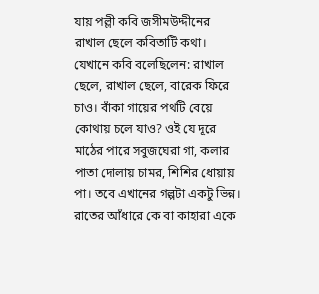যায় পল্লী কবি জসীমউদ্দীনের রাখাল ছেলে কবিতাটি কথা। যেখানে কবি বলেছিলেন: রাখাল ছেলে, রাখাল ছেলে, বারেক ফিরে চাও। বাঁকা গায়ের পথটি বেয়ে কোথায় চলে যাও? ওই যে দূরে মাঠের পারে সবুজঘেরা গা, কলার পাতা দোলায় চামর, শিশির ধোয়ায় পা। তবে এখানের গল্পটা একটু ভিন্ন। রাতের আঁধারে কে বা কাহারা একে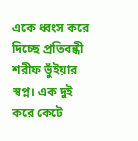একে ধ্বংস করে দিচ্ছে প্রতিবন্ধী শরীফ ভুঁইয়ার স্বপ্ন। এক দুই করে কেটে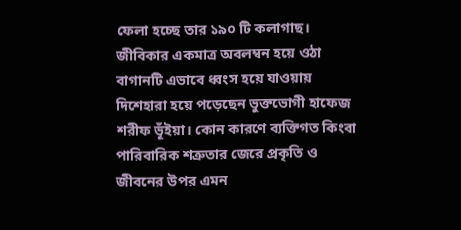ফেলা হচ্ছে তার ১৯০ টি কলাগাছ। জীবিকার একমাত্র অবলম্বন হয়ে ওঠা বাগানটি এভাবে ধ্বংস হয়ে যাওয়ায় দিশেহারা হয়ে পড়েছেন ভুক্তভোগী হাফেজ শরীফ ভূঁইয়া। কোন কারণে ব্যক্তিগত কিংবা পারিবারিক শত্রুতার জেরে প্রকৃতি ও জীবনের উপর এমন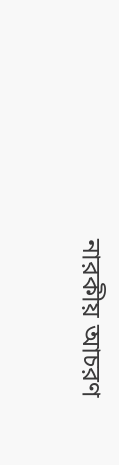নারকীয় আচরণ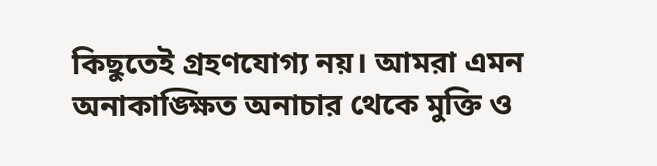কিছুতেই গ্রহণযোগ্য নয়। আমরা এমন অনাকাঙ্ক্ষিত অনাচার থেকে মুক্তি ও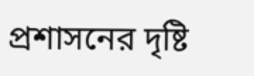প্রশাসনের দৃষ্টি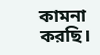কামনা করছি।